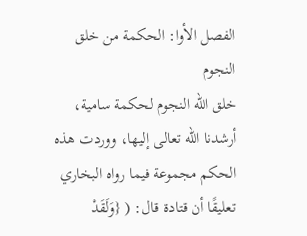الفصل الأوا: الحكمة من خلق النجوم
خلق الله النجوم لحكمة سامية، أرشدنا الله تعالى إليها، ووردت هذه الحكم مجموعة فيما رواه البخاري تعليقًا أن قتادة قال: ( {وَلَقَدْ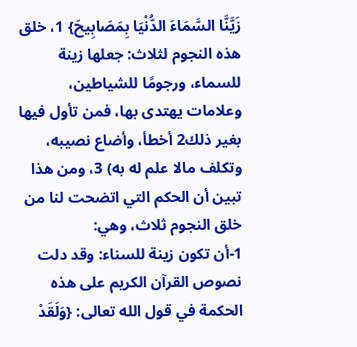زَيَّنَّا السَّمَاءَ الدُّنْيَا بِمَصَابِيحَ} 1، خلق هذه النجوم لثلاث: جعلها زينة للسماء، ورجومًا للشياطين، وعلامات يهتدى بها، فمن تأول فيها بغير ذلك2 أخطأ، وأضاع نصيبه، وتكلف مالا علم له به) 3، ومن هذا تبين أن الحكم التي اتضحت لنا من خلق النجوم ثلاث، وهي:
1-أن تكون زينة للسناء: وقد دلت نصوص القرآن الكريم على هذه الحكمة في قول الله تعالى: {وَلَقَدْ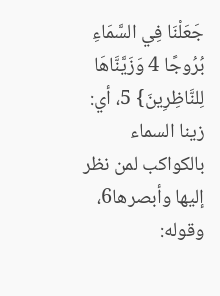جَعَلْنَا فِي السَّمَاءِ بُرُوجًا 4 وَزَيَّنَّاهَا لِلنَّاظِرِينَ} 5، أي: زينا السماء بالكواكب لمن نظر إليها وأبصرها6، وقوله: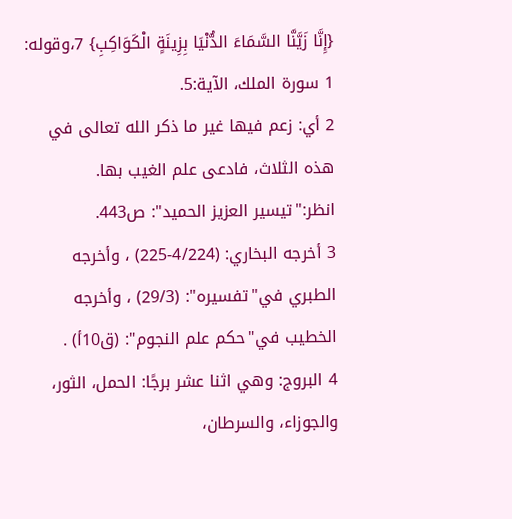{إِنَّا زَيَّنَّا السَّمَاءَ الدُّنْيَا بِزِينَةٍ الْكَوَاكِبِ} 7،وقوله:
1 سورة الملك، الآية:5.
2 أي: زعم فيها غير ما ذكر الله تعالى في هذه الثلاث، فادعى علم الغيب بها. انظر:"تيسير العزيز الحميد": ص443.
3 أخرجه البخاري: (4/224-225) ، وأخرجه الطبري في"تفسيره": (29/3) ، وأخرجه الخطيب في"حكم علم النجوم": (ق10أ) .
4 البروج: وهي اثنا عشر برجًا: الحمل، الثور، والجوزاء، والسرطان،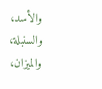والأسد، والسنبلة، والميزان،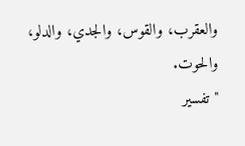والعقرب، والقوس، والجدي، والدلو، والحوت.
"تفسير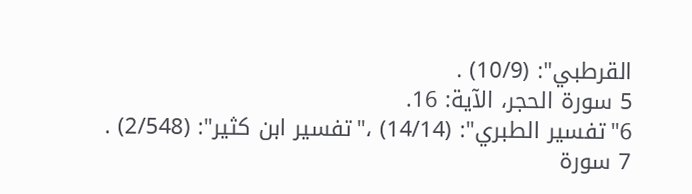القرطبي": (10/9) .
5 سورة الحجر، الآية: 16.
6"تفسير الطبري": (14/14) ،"تفسير ابن كثير": (2/548) .
7 سورة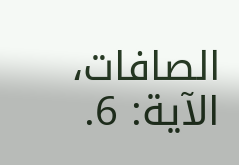الصافات، الآية: 6.